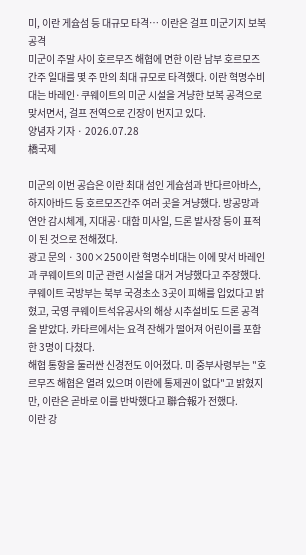미, 이란 게슘섬 등 대규모 타격… 이란은 걸프 미군기지 보복 공격
미군이 주말 사이 호르무즈 해협에 면한 이란 남부 호르모즈간주 일대를 몇 주 만의 최대 규모로 타격했다. 이란 혁명수비대는 바레인·쿠웨이트의 미군 시설을 겨냥한 보복 공격으로 맞서면서, 걸프 전역으로 긴장이 번지고 있다.
양념자 기자 · 2026.07.28
橋국제

미군의 이번 공습은 이란 최대 섬인 게슘섬과 반다르아바스, 하지아바드 등 호르모즈간주 여러 곳을 겨냥했다. 방공망과 연안 감시체계, 지대공·대함 미사일, 드론 발사장 등이 표적이 된 것으로 전해졌다.
광고 문의 · 300×250이란 혁명수비대는 이에 맞서 바레인과 쿠웨이트의 미군 관련 시설을 대거 겨냥했다고 주장했다. 쿠웨이트 국방부는 북부 국경초소 3곳이 피해를 입었다고 밝혔고, 국영 쿠웨이트석유공사의 해상 시추설비도 드론 공격을 받았다. 카타르에서는 요격 잔해가 떨어져 어린이를 포함한 3명이 다쳤다.
해협 통항을 둘러싼 신경전도 이어졌다. 미 중부사령부는 "호르무즈 해협은 열려 있으며 이란에 통제권이 없다"고 밝혔지만, 이란은 곧바로 이를 반박했다고 聯合報가 전했다.
이란 강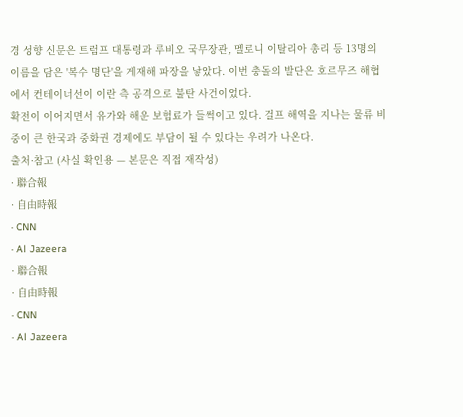경 성향 신문은 트럼프 대통령과 루비오 국무장관, 멜로니 이탈리아 총리 등 13명의 이름을 담은 '복수 명단'을 게재해 파장을 낳았다. 이번 충돌의 발단은 호르무즈 해협에서 컨테이너선이 이란 측 공격으로 불탄 사건이었다.
확전이 이어지면서 유가와 해운 보험료가 들썩이고 있다. 걸프 해역을 지나는 물류 비중이 큰 한국과 중화권 경제에도 부담이 될 수 있다는 우려가 나온다.
출처·참고 (사실 확인용 — 본문은 직접 재작성)
· 聯合報
· 自由時報
· CNN
· Al Jazeera
· 聯合報
· 自由時報
· CNN
· Al Jazeera